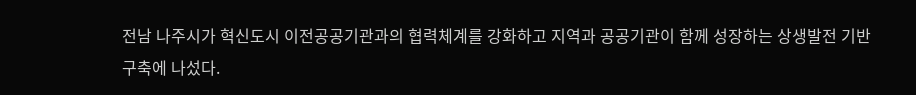전남 나주시가 혁신도시 이전공공기관과의 협력체계를 강화하고 지역과 공공기관이 함께 성장하는 상생발전 기반 구축에 나섰다.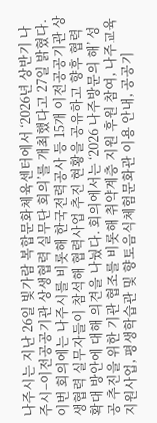나주시는 지난 26일 빛가람 복합문화체육센터에서 ‘2026년 상반기 나주시–이전공공기관 상생협력 실무단 회의’를 개최했다고 27일 밝혔다. 이번 회의에는 나주시를 비롯해 한국전력공사 등 15개 이전공공기관 상생협력 실무자들이 참석해 협력사업 추진 현황을 공유하고 향후 협력 확대 방안에 대해 의견을 나눴다. 회의에서는 ‘2026 나주방문의 해’ 성공 추진을 위한 기관 협조를 비롯해 취약계층 지원 후원 참여, 나주교육 지원사업, 평생학습관 및 향토음식체험문화관 이용 안내, 공공기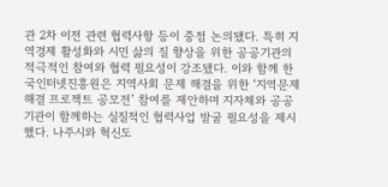관 2차 이전 관련 협력사항 등이 중점 논의됐다. 특히 지역경제 활성화와 시민 삶의 질 향상을 위한 공공기관의 적극적인 참여와 협력 필요성이 강조됐다. 이와 함께 한국인터넷진흥원은 지역사회 문제 해결을 위한 ‘지역문제 해결 프로젝트 공모전’ 참여를 제안하며 지자체와 공공기관이 함께하는 실질적인 협력사업 발굴 필요성을 제시했다. 나주시와 혁신도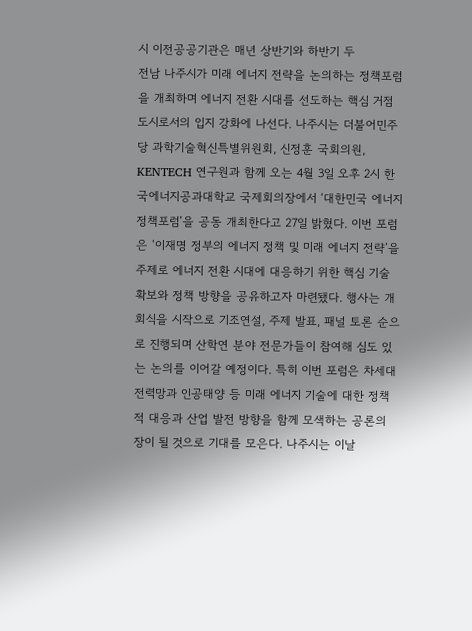시 이전공공기관은 매년 상반기와 하반기 두
전남 나주시가 미래 에너지 전략을 논의하는 정책포럼을 개최하며 에너지 전환 시대를 선도하는 핵심 거점 도시로서의 입지 강화에 나선다. 나주시는 더불어민주당 과학기술혁신특별위원회, 신정훈 국회의원, KENTECH 연구원과 함께 오는 4월 3일 오후 2시 한국에너지공과대학교 국제회의장에서 ‘대한민국 에너지 정책포럼’을 공동 개최한다고 27일 밝혔다. 이번 포럼은 ‘이재명 정부의 에너지 정책 및 미래 에너지 전략’을 주제로 에너지 전환 시대에 대응하기 위한 핵심 기술 확보와 정책 방향을 공유하고자 마련됐다. 행사는 개회식을 시작으로 기조연설, 주제 발표, 패널 토론 순으로 진행되며 산학연 분야 전문가들이 참여해 심도 있는 논의를 이어갈 예정이다. 특히 이번 포럼은 차세대 전력망과 인공태양 등 미래 에너지 기술에 대한 정책적 대응과 산업 발전 방향을 함께 모색하는 공론의 장이 될 것으로 기대를 모은다. 나주시는 이날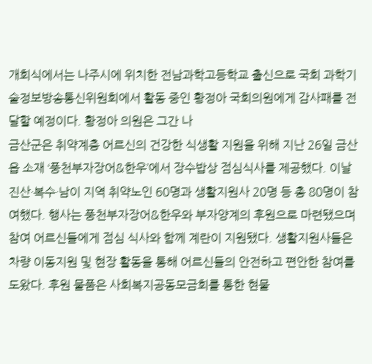개회식에서는 나주시에 위치한 전남과학고등학교 출신으로 국회 과학기술정보방송통신위원회에서 활동 중인 황정아 국회의원에게 감사패를 전달할 예정이다. 황정아 의원은 그간 나
금산군은 취약계층 어르신의 건강한 식생활 지원을 위해 지난 26일 금산읍 소재 ‘풍천부자장어&한우’에서 장수밥상 점심식사를 제공했다. 이날 진산·복수·남이 지역 취약노인 60명과 생활지원사 20명 등 총 80명이 참여했다. 행사는 풍천부자장어&한우와 부자양계의 후원으로 마련됐으며 참여 어르신들에게 점심 식사와 함께 계란이 지원됐다. 생활지원사들은 차량 이동지원 및 현장 활동을 통해 어르신들의 안전하고 편안한 참여를 도왔다. 후원 물품은 사회복지공동모금회를 통한 현물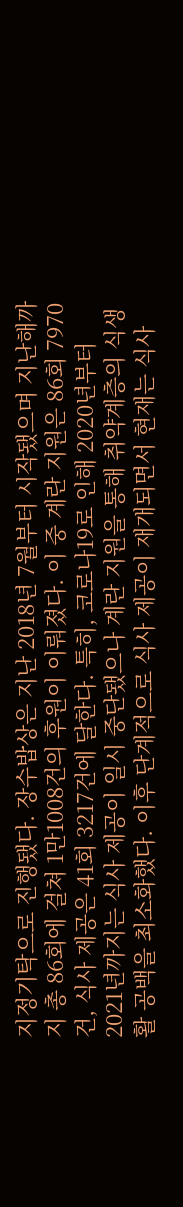지정기탁으로 진행됐다. 장수밥상은 지난 2018년 7월부터 시작됐으며 지난해까지 총 86회에 걸쳐 1만1008건의 후원이 이뤄졌다. 이 중 계란 지원은 86회 7970건, 식사 제공은 41회 3217건에 달한다. 특히, 코로나19로 인해 2020년부터 2021년까지는 식사 제공이 일시 중단됐으나 계란 지원을 통해 취약계층의 식생활 공백을 최소화했다. 이후 단계적으로 식사 제공이 재개되면서 현재는 식사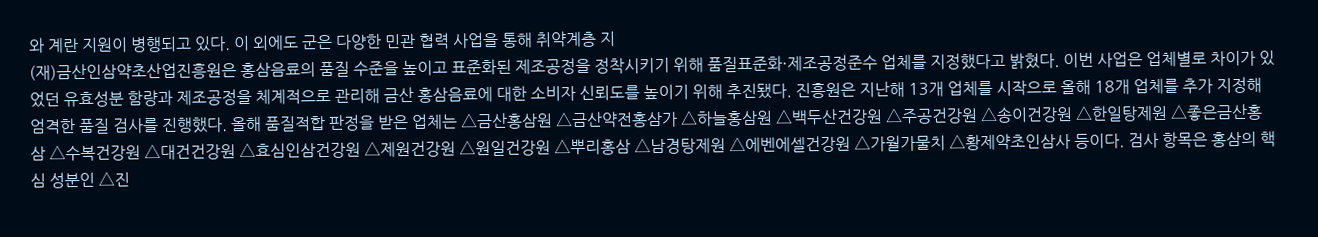와 계란 지원이 병행되고 있다. 이 외에도 군은 다양한 민관 협력 사업을 통해 취약계층 지
(재)금산인삼약초산업진흥원은 홍삼음료의 품질 수준을 높이고 표준화된 제조공정을 정착시키기 위해 품질표준화·제조공정준수 업체를 지정했다고 밝혔다. 이번 사업은 업체별로 차이가 있었던 유효성분 함량과 제조공정을 체계적으로 관리해 금산 홍삼음료에 대한 소비자 신뢰도를 높이기 위해 추진됐다. 진흥원은 지난해 13개 업체를 시작으로 올해 18개 업체를 추가 지정해 엄격한 품질 검사를 진행했다. 올해 품질적합 판정을 받은 업체는 △금산홍삼원 △금산약전홍삼가 △하늘홍삼원 △백두산건강원 △주공건강원 △송이건강원 △한일탕제원 △좋은금산홍삼 △수복건강원 △대건건강원 △효심인삼건강원 △제원건강원 △원일건강원 △뿌리홍삼 △남경탕제원 △에벤에셀건강원 △가월가물치 △황제약초인삼사 등이다. 검사 항목은 홍삼의 핵심 성분인 △진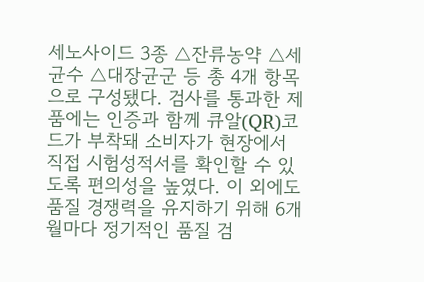세노사이드 3종 △잔류농약 △세균수 △대장균군 등 총 4개 항목으로 구성됐다. 검사를 통과한 제품에는 인증과 함께 큐알(QR)코드가 부착돼 소비자가 현장에서 직접 시험성적서를 확인할 수 있도록 편의성을 높였다. 이 외에도 품질 경쟁력을 유지하기 위해 6개월마다 정기적인 품질 검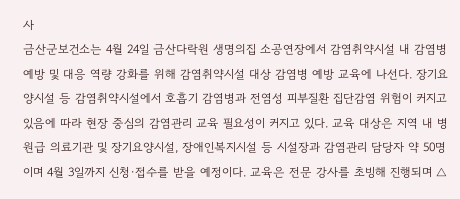사
금산군보건소는 4월 24일 금산다락원 생명의집 소공연장에서 감염취약시설 내 감염병 예방 및 대응 역량 강화를 위해 감염취약시설 대상 감염병 예방 교육에 나선다. 장기요양시설 등 감염취약시설에서 호흡기 감염병과 전염성 피부질환 집단감염 위험이 커지고 있음에 따라 현장 중심의 감염관리 교육 필요성이 커지고 있다. 교육 대상은 지역 내 병원급 의료기관 및 장기요양시설, 장애인복지시설 등 시설장과 감염관리 담당자 약 50명이며 4월 3일까지 신청·접수를 받을 예정이다. 교육은 전문 강사를 초빙해 진행되며 △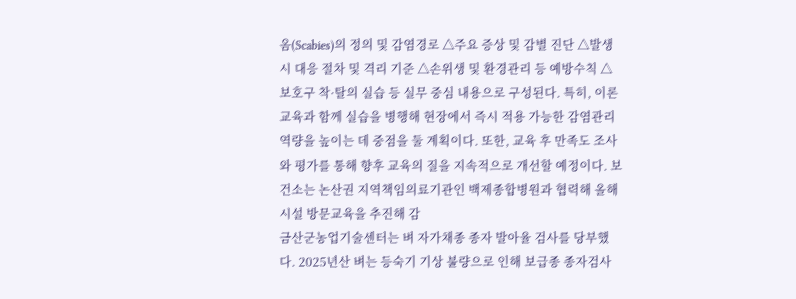옴(Scabies)의 정의 및 감염경로 △주요 증상 및 감별 진단 △발생 시 대응 절차 및 격리 기준 △손위생 및 환경관리 등 예방수칙 △보호구 착·탈의 실습 등 실무 중심 내용으로 구성된다. 특히, 이론 교육과 함께 실습을 병행해 현장에서 즉시 적용 가능한 감염관리 역량을 높이는 데 중점을 둘 계획이다. 또한, 교육 후 만족도 조사와 평가를 통해 향후 교육의 질을 지속적으로 개선할 예정이다. 보건소는 논산권 지역책임의료기관인 백제종합병원과 협력해 올해 시설 방문교육을 추진해 감
금산군농업기술센터는 벼 자가채종 종자 발아율 검사를 당부했다. 2025년산 벼는 등숙기 기상 불량으로 인해 보급종 종자검사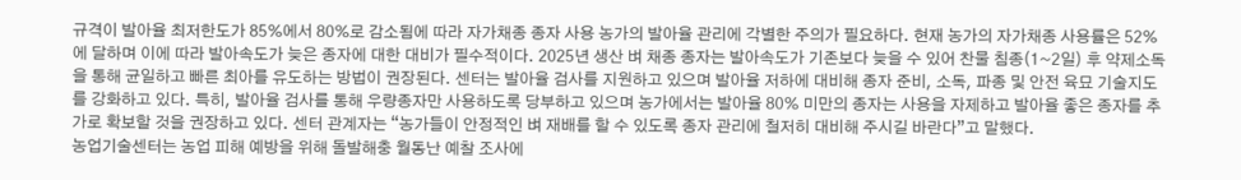규격이 발아율 최저한도가 85%에서 80%로 감소됨에 따라 자가채종 종자 사용 농가의 발아율 관리에 각별한 주의가 필요하다. 현재 농가의 자가채종 사용률은 52%에 달하며 이에 따라 발아속도가 늦은 종자에 대한 대비가 필수적이다. 2025년 생산 벼 채종 종자는 발아속도가 기존보다 늦을 수 있어 찬물 침종(1~2일) 후 약제소독을 통해 균일하고 빠른 최아를 유도하는 방법이 권장된다. 센터는 발아율 검사를 지원하고 있으며 발아율 저하에 대비해 종자 준비, 소독, 파종 및 안전 육묘 기술지도를 강화하고 있다. 특히, 발아율 검사를 통해 우량종자만 사용하도록 당부하고 있으며 농가에서는 발아율 80% 미만의 종자는 사용을 자제하고 발아율 좋은 종자를 추가로 확보할 것을 권장하고 있다. 센터 관계자는 “농가들이 안정적인 벼 재배를 할 수 있도록 종자 관리에 철저히 대비해 주시길 바란다”고 말했다.
농업기술센터는 농업 피해 예방을 위해 돌발해충 월동난 예찰 조사에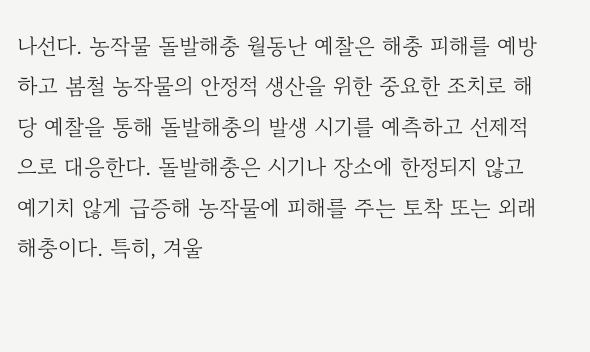나선다. 농작물 돌발해충 월동난 예찰은 해충 피해를 예방하고 봄철 농작물의 안정적 생산을 위한 중요한 조치로 해당 예찰을 통해 돌발해충의 발생 시기를 예측하고 선제적으로 대응한다. 돌발해충은 시기나 장소에 한정되지 않고 예기치 않게 급증해 농작물에 피해를 주는 토착 또는 외래해충이다. 특히, 겨울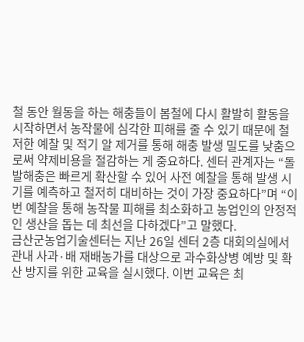철 동안 월동을 하는 해충들이 봄철에 다시 활발히 활동을 시작하면서 농작물에 심각한 피해를 줄 수 있기 때문에 철저한 예찰 및 적기 알 제거를 통해 해충 발생 밀도를 낮춤으로써 약제비용을 절감하는 게 중요하다. 센터 관계자는 “돌발해충은 빠르게 확산할 수 있어 사전 예찰을 통해 발생 시기를 예측하고 철저히 대비하는 것이 가장 중요하다”며 “이번 예찰을 통해 농작물 피해를 최소화하고 농업인의 안정적인 생산을 돕는 데 최선을 다하겠다”고 말했다.
금산군농업기술센터는 지난 26일 센터 2층 대회의실에서 관내 사과·배 재배농가를 대상으로 과수화상병 예방 및 확산 방지를 위한 교육을 실시했다. 이번 교육은 최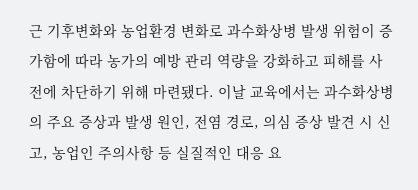근 기후변화와 농업환경 변화로 과수화상병 발생 위험이 증가함에 따라 농가의 예방 관리 역량을 강화하고 피해를 사전에 차단하기 위해 마련됐다. 이날 교육에서는 과수화상병의 주요 증상과 발생 원인, 전염 경로, 의심 증상 발견 시 신고, 농업인 주의사항 등 실질적인 대응 요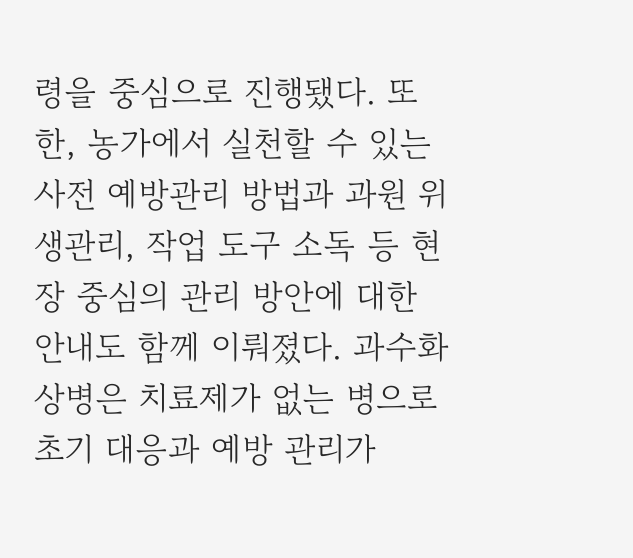령을 중심으로 진행됐다. 또한, 농가에서 실천할 수 있는 사전 예방관리 방법과 과원 위생관리, 작업 도구 소독 등 현장 중심의 관리 방안에 대한 안내도 함께 이뤄졌다. 과수화상병은 치료제가 없는 병으로 초기 대응과 예방 관리가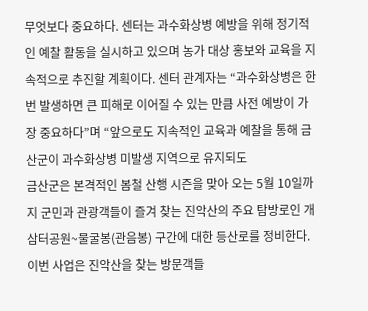무엇보다 중요하다. 센터는 과수화상병 예방을 위해 정기적인 예찰 활동을 실시하고 있으며 농가 대상 홍보와 교육을 지속적으로 추진할 계획이다. 센터 관계자는 “과수화상병은 한 번 발생하면 큰 피해로 이어질 수 있는 만큼 사전 예방이 가장 중요하다”며 “앞으로도 지속적인 교육과 예찰을 통해 금산군이 과수화상병 미발생 지역으로 유지되도
금산군은 본격적인 봄철 산행 시즌을 맞아 오는 5월 10일까지 군민과 관광객들이 즐겨 찾는 진악산의 주요 탐방로인 개삼터공원~물굴봉(관음봉) 구간에 대한 등산로를 정비한다. 이번 사업은 진악산을 찾는 방문객들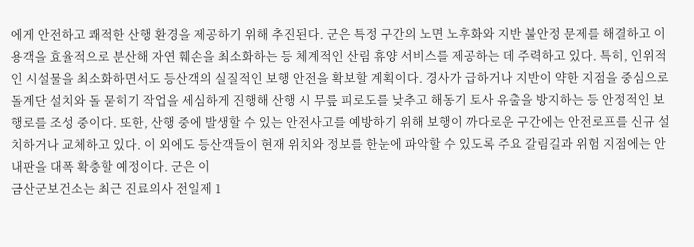에게 안전하고 쾌적한 산행 환경을 제공하기 위해 추진된다. 군은 특정 구간의 노면 노후화와 지반 불안정 문제를 해결하고 이용객을 효율적으로 분산해 자연 훼손을 최소화하는 등 체계적인 산림 휴양 서비스를 제공하는 데 주력하고 있다. 특히, 인위적인 시설물을 최소화하면서도 등산객의 실질적인 보행 안전을 확보할 계획이다. 경사가 급하거나 지반이 약한 지점을 중심으로 돌계단 설치와 돌 묻히기 작업을 세심하게 진행해 산행 시 무릎 피로도를 낮추고 해동기 토사 유출을 방지하는 등 안정적인 보행로를 조성 중이다. 또한, 산행 중에 발생할 수 있는 안전사고를 예방하기 위해 보행이 까다로운 구간에는 안전로프를 신규 설치하거나 교체하고 있다. 이 외에도 등산객들이 현재 위치와 정보를 한눈에 파악할 수 있도록 주요 갈림길과 위험 지점에는 안내판을 대폭 확충할 예정이다. 군은 이
금산군보건소는 최근 진료의사 전일제 1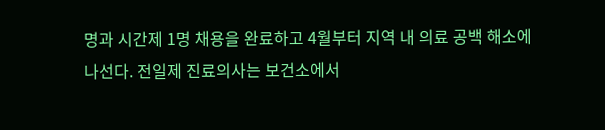명과 시간제 1명 채용을 완료하고 4월부터 지역 내 의료 공백 해소에 나선다. 전일제 진료의사는 보건소에서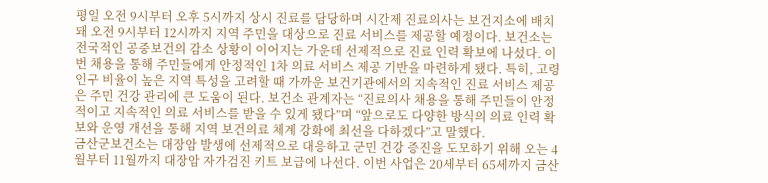평일 오전 9시부터 오후 5시까지 상시 진료를 담당하며 시간제 진료의사는 보건지소에 배치돼 오전 9시부터 12시까지 지역 주민을 대상으로 진료 서비스를 제공할 예정이다. 보건소는 전국적인 공중보건의 감소 상황이 이어지는 가운데 선제적으로 진료 인력 확보에 나섰다. 이번 채용을 통해 주민들에게 안정적인 1차 의료 서비스 제공 기반을 마련하게 됐다. 특히, 고령 인구 비율이 높은 지역 특성을 고려할 때 가까운 보건기관에서의 지속적인 진료 서비스 제공은 주민 건강 관리에 큰 도움이 된다. 보건소 관계자는 “진료의사 채용을 통해 주민들이 안정적이고 지속적인 의료 서비스를 받을 수 있게 됐다”며 “앞으로도 다양한 방식의 의료 인력 확보와 운영 개선을 통해 지역 보건의료 체계 강화에 최선을 다하겠다”고 말했다.
금산군보건소는 대장암 발생에 선제적으로 대응하고 군민 건강 증진을 도모하기 위해 오는 4월부터 11월까지 대장암 자가검진 키트 보급에 나선다. 이번 사업은 20세부터 65세까지 금산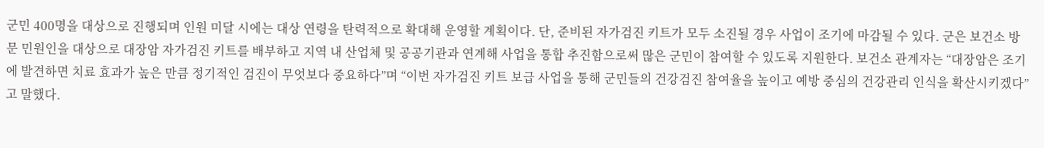군민 400명을 대상으로 진행되며 인원 미달 시에는 대상 연령을 탄력적으로 확대해 운영할 계획이다. 단, 준비된 자가검진 키트가 모두 소진될 경우 사업이 조기에 마감될 수 있다. 군은 보건소 방문 민원인을 대상으로 대장암 자가검진 키트를 배부하고 지역 내 산업체 및 공공기관과 연계해 사업을 통합 추진함으로써 많은 군민이 참여할 수 있도록 지원한다. 보건소 관계자는 “대장암은 조기에 발견하면 치료 효과가 높은 만큼 정기적인 검진이 무엇보다 중요하다”며 “이번 자가검진 키트 보급 사업을 통해 군민들의 건강검진 참여율을 높이고 예방 중심의 건강관리 인식을 확산시키겠다”고 말했다.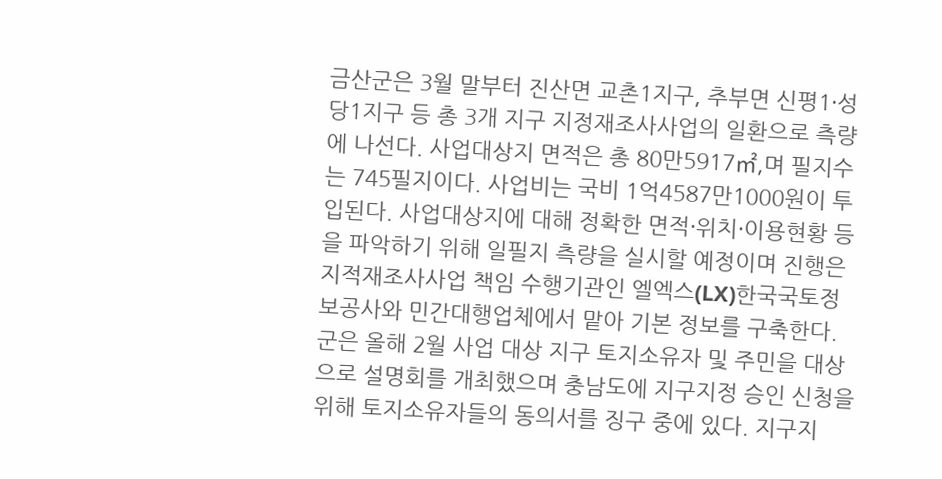금산군은 3월 말부터 진산면 교촌1지구, 추부면 신평1·성당1지구 등 총 3개 지구 지정재조사사업의 일환으로 측량에 나선다. 사업대상지 면적은 총 80만5917㎡,며 필지수는 745필지이다. 사업비는 국비 1억4587만1000원이 투입된다. 사업대상지에 대해 정확한 면적·위치·이용현황 등을 파악하기 위해 일필지 측량을 실시할 예정이며 진행은 지적재조사사업 책임 수행기관인 엘엑스(LX)한국국토정보공사와 민간대행업체에서 맡아 기본 정보를 구축한다. 군은 올해 2월 사업 대상 지구 토지소유자 및 주민을 대상으로 설명회를 개최했으며 충남도에 지구지정 승인 신청을 위해 토지소유자들의 동의서를 징구 중에 있다. 지구지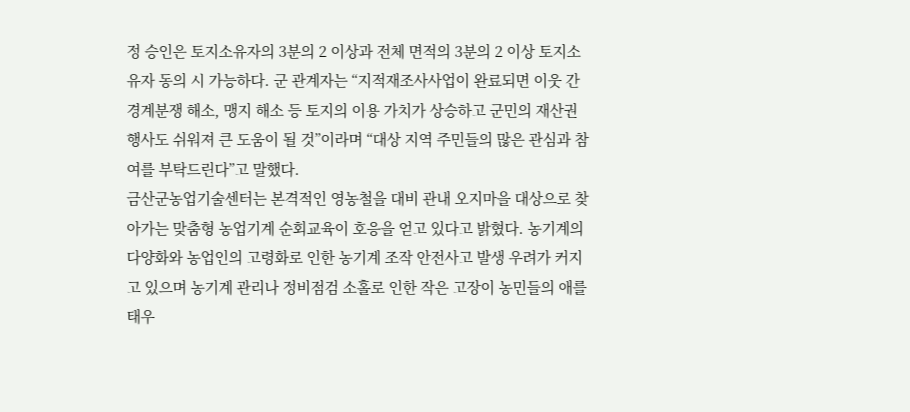정 승인은 토지소유자의 3분의 2 이상과 전체 면적의 3분의 2 이상 토지소유자 동의 시 가능하다. 군 관계자는 “지적재조사사업이 완료되면 이웃 간 경계분쟁 해소, 맹지 해소 등 토지의 이용 가치가 상승하고 군민의 재산권 행사도 쉬워져 큰 도움이 될 것”이라며 “대상 지역 주민들의 많은 관심과 참여를 부탁드린다”고 말했다.
금산군농업기술센터는 본격적인 영농철을 대비 관내 오지마을 대상으로 찾아가는 맞춤형 농업기계 순회교육이 호응을 얻고 있다고 밝혔다. 농기계의 다양화와 농업인의 고령화로 인한 농기계 조작 안전사고 발생 우려가 커지고 있으며 농기계 관리나 정비점검 소홀로 인한 작은 고장이 농민들의 애를 태우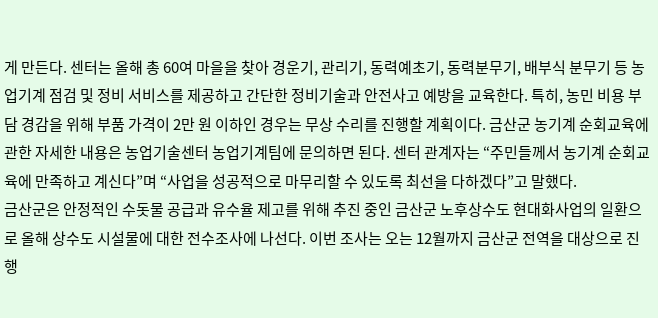게 만든다. 센터는 올해 총 60여 마을을 찾아 경운기, 관리기, 동력예초기, 동력분무기, 배부식 분무기 등 농업기계 점검 및 정비 서비스를 제공하고 간단한 정비기술과 안전사고 예방을 교육한다. 특히, 농민 비용 부담 경감을 위해 부품 가격이 2만 원 이하인 경우는 무상 수리를 진행할 계획이다. 금산군 농기계 순회교육에 관한 자세한 내용은 농업기술센터 농업기계팀에 문의하면 된다. 센터 관계자는 “주민들께서 농기계 순회교육에 만족하고 계신다”며 “사업을 성공적으로 마무리할 수 있도록 최선을 다하겠다”고 말했다.
금산군은 안정적인 수돗물 공급과 유수율 제고를 위해 추진 중인 금산군 노후상수도 현대화사업의 일환으로 올해 상수도 시설물에 대한 전수조사에 나선다. 이번 조사는 오는 12월까지 금산군 전역을 대상으로 진행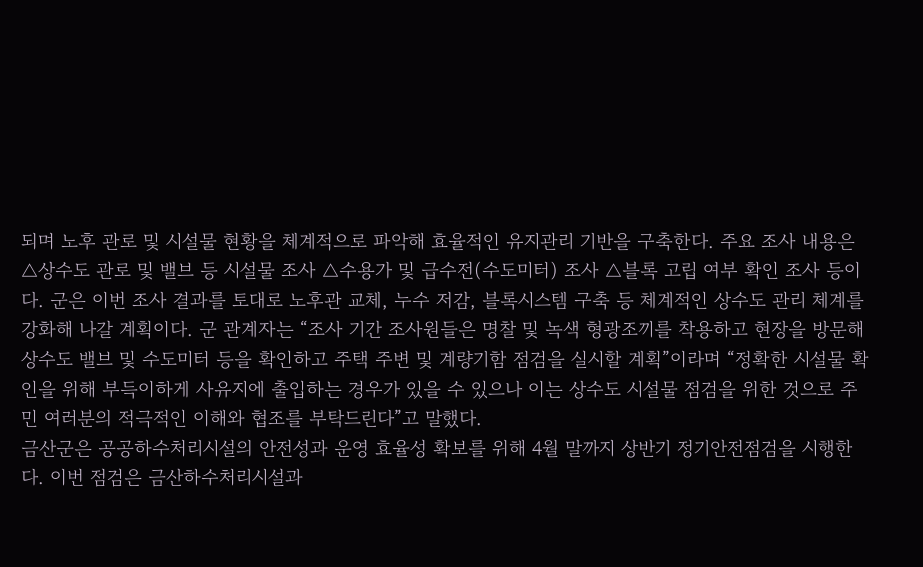되며 노후 관로 및 시설물 현황을 체계적으로 파악해 효율적인 유지관리 기반을 구축한다. 주요 조사 내용은 △상수도 관로 및 밸브 등 시설물 조사 △수용가 및 급수전(수도미터) 조사 △블록 고립 여부 확인 조사 등이다. 군은 이번 조사 결과를 토대로 노후관 교체, 누수 저감, 블록시스템 구축 등 체계적인 상수도 관리 체계를 강화해 나갈 계획이다. 군 관계자는 “조사 기간 조사원들은 명찰 및 녹색 형광조끼를 착용하고 현장을 방문해 상수도 밸브 및 수도미터 등을 확인하고 주택 주변 및 계량기함 점검을 실시할 계획”이라며 “정확한 시설물 확인을 위해 부득이하게 사유지에 출입하는 경우가 있을 수 있으나 이는 상수도 시설물 점검을 위한 것으로 주민 여러분의 적극적인 이해와 협조를 부탁드린다”고 말했다.
금산군은 공공하수처리시설의 안전성과 운영 효율성 확보를 위해 4월 말까지 상반기 정기안전점검을 시행한다. 이번 점검은 금산하수처리시설과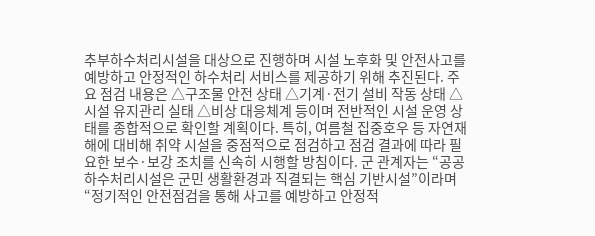추부하수처리시설을 대상으로 진행하며 시설 노후화 및 안전사고를 예방하고 안정적인 하수처리 서비스를 제공하기 위해 추진된다. 주요 점검 내용은 △구조물 안전 상태 △기계·전기 설비 작동 상태 △시설 유지관리 실태 △비상 대응체계 등이며 전반적인 시설 운영 상태를 종합적으로 확인할 계획이다. 특히, 여름철 집중호우 등 자연재해에 대비해 취약 시설을 중점적으로 점검하고 점검 결과에 따라 필요한 보수·보강 조치를 신속히 시행할 방침이다. 군 관계자는 “공공하수처리시설은 군민 생활환경과 직결되는 핵심 기반시설”이라며 “정기적인 안전점검을 통해 사고를 예방하고 안정적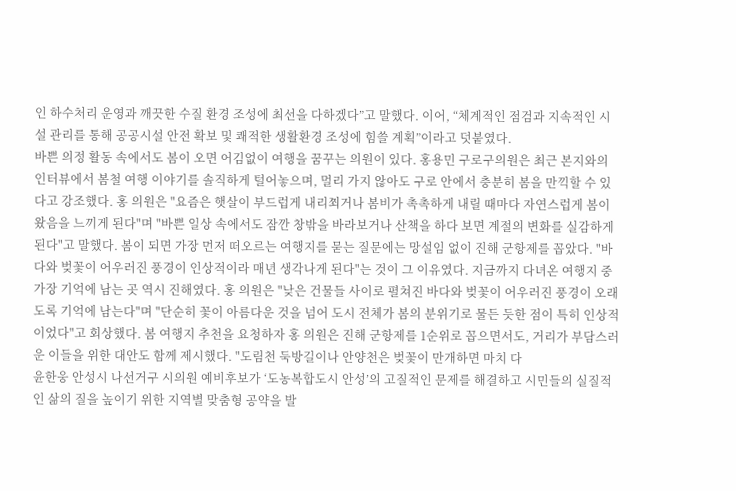인 하수처리 운영과 깨끗한 수질 환경 조성에 최선을 다하겠다”고 말했다. 이어, “체계적인 점검과 지속적인 시설 관리를 통해 공공시설 안전 확보 및 쾌적한 생활환경 조성에 힘쓸 계획”이라고 덧붙였다.
바쁜 의정 활동 속에서도 봄이 오면 어김없이 여행을 꿈꾸는 의원이 있다. 홍용민 구로구의원은 최근 본지와의 인터뷰에서 봄철 여행 이야기를 솔직하게 털어놓으며, 멀리 가지 않아도 구로 안에서 충분히 봄을 만끽할 수 있다고 강조했다. 홍 의원은 "요즘은 햇살이 부드럽게 내리쬐거나 봄비가 촉촉하게 내릴 때마다 자연스럽게 봄이 왔음을 느끼게 된다"며 "바쁜 일상 속에서도 잠깐 창밖을 바라보거나 산책을 하다 보면 계절의 변화를 실감하게 된다"고 말했다. 봄이 되면 가장 먼저 떠오르는 여행지를 묻는 질문에는 망설임 없이 진해 군항제를 꼽았다. "바다와 벚꽃이 어우러진 풍경이 인상적이라 매년 생각나게 된다"는 것이 그 이유였다. 지금까지 다녀온 여행지 중 가장 기억에 남는 곳 역시 진해였다. 홍 의원은 "낮은 건물들 사이로 펼쳐진 바다와 벚꽃이 어우러진 풍경이 오래도록 기억에 남는다"며 "단순히 꽃이 아름다운 것을 넘어 도시 전체가 봄의 분위기로 물든 듯한 점이 특히 인상적이었다"고 회상했다. 봄 여행지 추천을 요청하자 홍 의원은 진해 군항제를 1순위로 꼽으면서도, 거리가 부담스러운 이들을 위한 대안도 함께 제시했다. "도림천 둑방길이나 안양천은 벚꽃이 만개하면 마치 다
윤한웅 안성시 나선거구 시의원 예비후보가 ‘도농복합도시 안성’의 고질적인 문제를 해결하고 시민들의 실질적인 삶의 질을 높이기 위한 지역별 맞춤형 공약을 발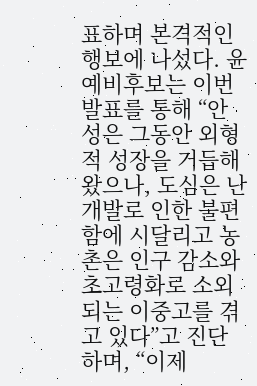표하며 본격적인 행보에 나섰다. 윤 예비후보는 이번 발표를 통해 “안성은 그동안 외형적 성장을 거듭해 왔으나, 도심은 난개발로 인한 불편함에 시달리고 농촌은 인구 감소와 초고령화로 소외되는 이중고를 겪고 있다”고 진단하며, “이제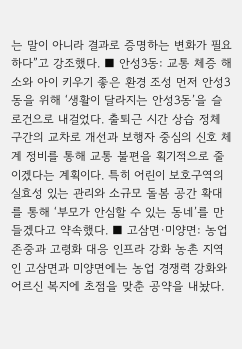는 말이 아니라 결과로 증명하는 변화가 필요하다”고 강조했다. ■ 안성3동: 교통 체증 해소와 아이 키우기 좋은 환경 조성 먼저 안성3동을 위해 ‘생활이 달라지는 안성3동’을 슬로건으로 내걸었다. 출퇴근 시간 상습 정체 구간의 교차로 개선과 보행자 중심의 신호 체계 정비를 통해 교통 불편을 획기적으로 줄이겠다는 계획이다. 특히 어린이 보호구역의 실효성 있는 관리와 소규모 돌봄 공간 확대를 통해 ‘부모가 안심할 수 있는 동네’를 만들겠다고 약속했다. ■ 고삼면·미양면: 농업 존중과 고령화 대응 인프라 강화 농촌 지역인 고삼면과 미양면에는 농업 경쟁력 강화와 어르신 복지에 초점을 맞춘 공약을 내놨다.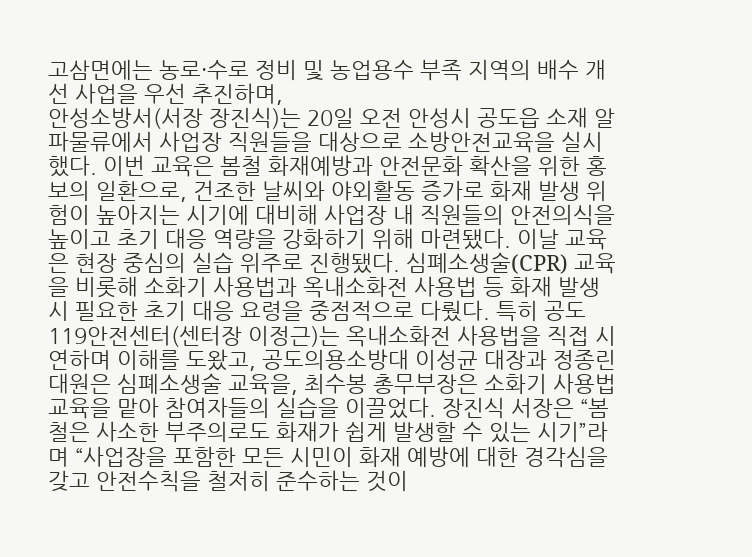고삼면에는 농로·수로 정비 및 농업용수 부족 지역의 배수 개선 사업을 우선 추진하며,
안성소방서(서장 장진식)는 20일 오전 안성시 공도읍 소재 알파물류에서 사업장 직원들을 대상으로 소방안전교육을 실시했다. 이번 교육은 봄철 화재예방과 안전문화 확산을 위한 홍보의 일환으로, 건조한 날씨와 야외활동 증가로 화재 발생 위험이 높아지는 시기에 대비해 사업장 내 직원들의 안전의식을 높이고 초기 대응 역량을 강화하기 위해 마련됐다. 이날 교육은 현장 중심의 실습 위주로 진행됐다. 심폐소생술(CPR) 교육을 비롯해 소화기 사용법과 옥내소화전 사용법 등 화재 발생 시 필요한 초기 대응 요령을 중점적으로 다뤘다. 특히 공도119안전센터(센터장 이정근)는 옥내소화전 사용법을 직접 시연하며 이해를 도왔고, 공도의용소방대 이성균 대장과 정종린 대원은 심폐소생술 교육을, 최수봉 총무부장은 소화기 사용법 교육을 맡아 참여자들의 실습을 이끌었다. 장진식 서장은 “봄철은 사소한 부주의로도 화재가 쉽게 발생할 수 있는 시기”라며 “사업장을 포함한 모든 시민이 화재 예방에 대한 경각심을 갖고 안전수칙을 철저히 준수하는 것이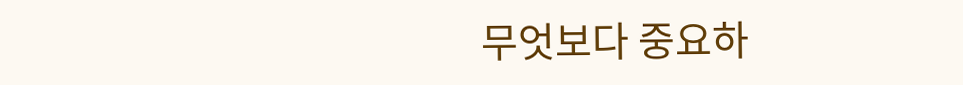무엇보다 중요하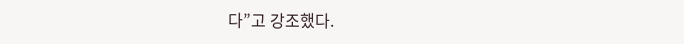다”고 강조했다.